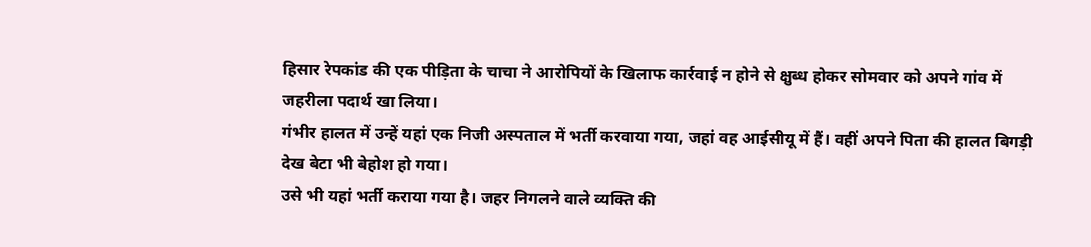हिसार रेपकांड की एक पीड़िता के चाचा ने आरोपियों के खिलाफ कार्रवाई न होने से क्षुब्ध होकर सोमवार को अपने गांव में जहरीला पदार्थ खा लिया।
गंभीर हालत में उन्हें यहां एक निजी अस्पताल में भर्ती करवाया गया, जहां वह आईसीयू में हैं। वहीं अपने पिता की हालत बिगड़ी देख बेटा भी बेहोश हो गया।
उसे भी यहां भर्ती कराया गया है। जहर निगलने वाले व्यक्ति की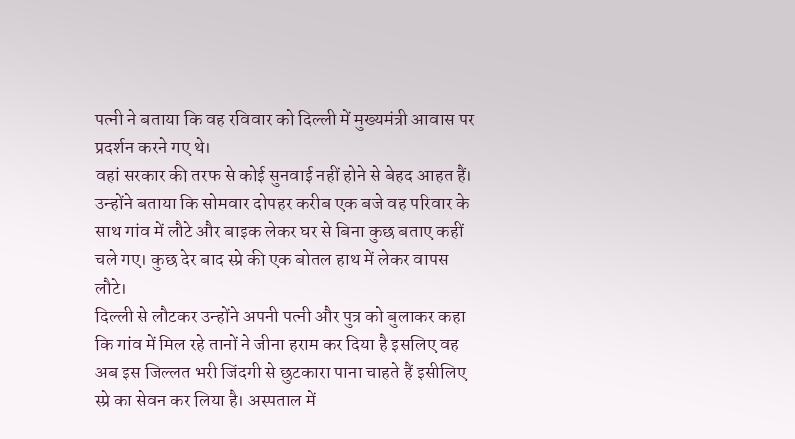पत्नी ने बताया कि वह रविवार को दिल्ली में मुख्यमंत्री आवास पर प्रदर्शन करने गए थे।
वहां सरकार की तरफ से कोई सुनवाई नहीं होने से बेहद आहत हैं। उन्होंने बताया कि सोमवार दोपहर करीब एक बजे वह परिवार के साथ गांव में लौटे और बाइक लेकर घर से बिना कुछ बताए कहीं चले गए। कुछ देर बाद स्प्रे की एक बोतल हाथ में लेकर वापस लौटे।
दिल्ली से लौटकर उन्होंने अपनी पत्नी और पुत्र को बुलाकर कहा कि गांव में मिल रहे तानों ने जीना हराम कर दिया है इसलिए वह अब इस जिल्लत भरी जिंदगी से छुटकारा पाना चाहते हैं इसीलिए स्प्रे का सेवन कर लिया है। अस्पताल में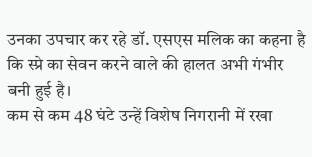उनका उपचार कर रहे डॉ. एसएस मलिक का कहना है कि स्प्रे का सेवन करने वाले की हालत अभी गंभीर बनी हुई है।
कम से कम 48 घंटे उन्हें विशेष निगरानी में रखा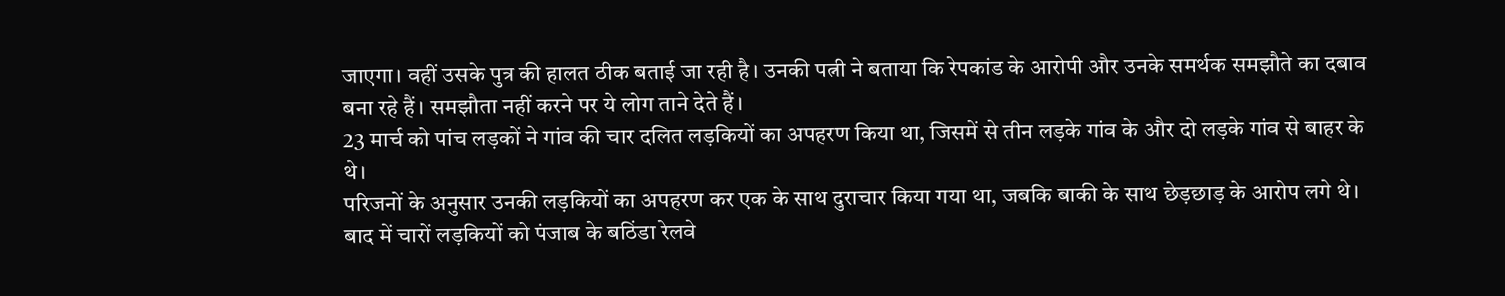जाएगा। वहीं उसके पुत्र की हालत ठीक बताई जा रही है। उनकी पत्नी ने बताया कि रेपकांड के आरोपी और उनके समर्थक समझौते का दबाव बना रहे हैं। समझौता नहीं करने पर ये लोग ताने देते हैं।
23 मार्च को पांच लड़कों ने गांव की चार दलित लड़कियों का अपहरण किया था, जिसमें से तीन लड़के गांव के और दो लड़के गांव से बाहर के थे।
परिजनों के अनुसार उनकी लड़कियों का अपहरण कर एक के साथ दुराचार किया गया था, जबकि बाकी के साथ छेड़छाड़ के आरोप लगे थे।
बाद में चारों लड़कियों को पंजाब के बठिंडा रेलवे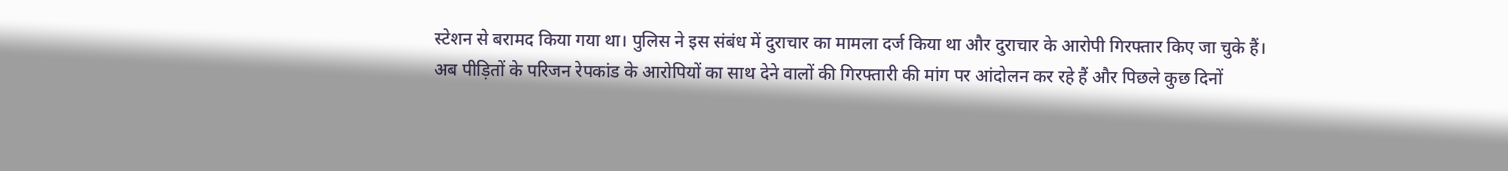स्टेशन से बरामद किया गया था। पुलिस ने इस संबंध में दुराचार का मामला दर्ज किया था और दुराचार के आरोपी गिरफ्तार किए जा चुके हैं।
अब पीड़ितों के परिजन रेपकांड के आरोपियों का साथ देने वालों की गिरफ्तारी की मांग पर आंदोलन कर रहे हैं और पिछले कुछ दिनों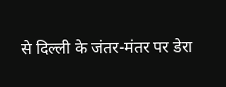से दिल्ली के जंतर-मंतर पर डेरा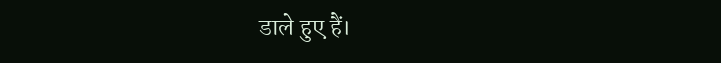डाले हुए हैं।